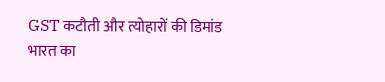GST कटौती और त्योहारों की डिमांड
भारत का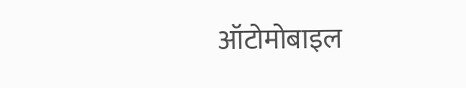ऑटोमोबाइल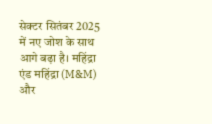सेक्टर सितंबर 2025 में नए जोश के साथ आगे बढ़ा है। महिंद्रा एंड महिंद्रा (M&M) और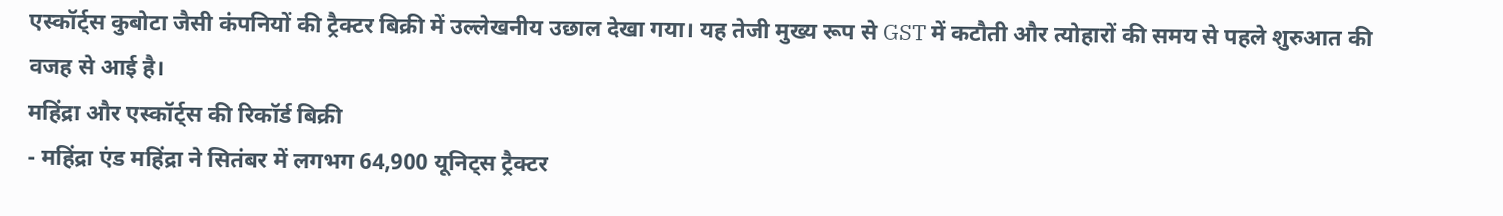एस्कॉर्ट्स कुबोटा जैसी कंपनियों की ट्रैक्टर बिक्री में उल्लेखनीय उछाल देखा गया। यह तेजी मुख्य रूप से GST में कटौती और त्योहारों की समय से पहले शुरुआत की वजह से आई है।
महिंद्रा और एस्कॉर्ट्स की रिकॉर्ड बिक्री
- महिंद्रा एंड महिंद्रा ने सितंबर में लगभग 64,900 यूनिट्स ट्रैक्टर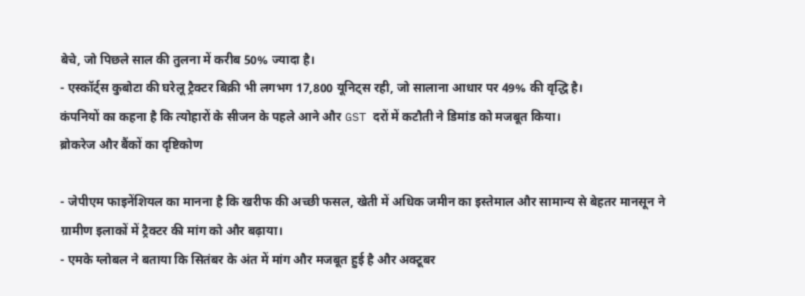बेचे, जो पिछले साल की तुलना में करीब 50% ज्यादा है।
- एस्कॉर्ट्स कुबोटा की घरेलू ट्रैक्टर बिक्री भी लगभग 17,800 यूनिट्स रही, जो सालाना आधार पर 49% की वृद्धि है।
कंपनियों का कहना है कि त्योहारों के सीजन के पहले आने और GST दरों में कटौती ने डिमांड को मजबूत किया।
ब्रोकरेज और बैंकों का दृष्टिकोण

- जेपीएम फाइनेंशियल का मानना है कि खरीफ की अच्छी फसल, खेती में अधिक जमीन का इस्तेमाल और सामान्य से बेहतर मानसून ने ग्रामीण इलाकों में ट्रैक्टर की मांग को और बढ़ाया।
- एमके ग्लोबल ने बताया कि सितंबर के अंत में मांग और मजबूत हुई है और अक्टूबर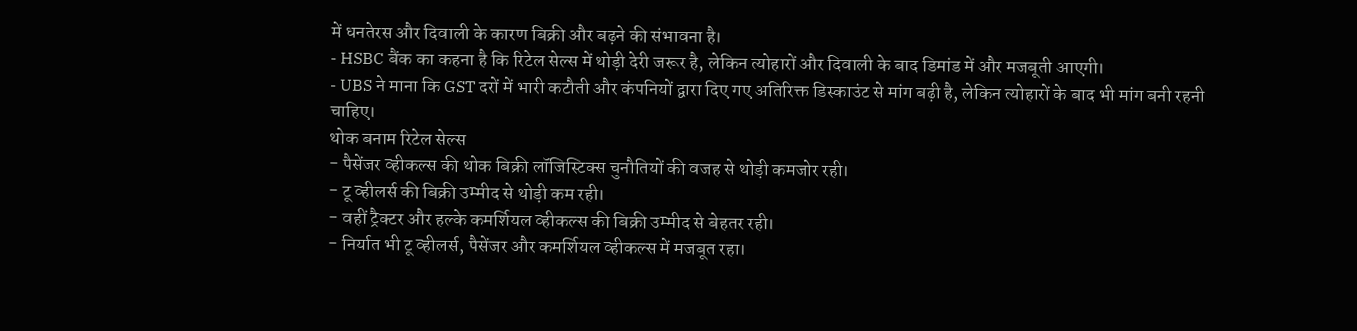में धनतेरस और दिवाली के कारण बिक्री और बढ़ने की संभावना है।
- HSBC बैंक का कहना है कि रिटेल सेल्स में थोड़ी देरी जरूर है, लेकिन त्योहारों और दिवाली के बाद डिमांड में और मजबूती आएगी।
- UBS ने माना कि GST दरों में भारी कटौती और कंपनियों द्वारा दिए गए अतिरिक्त डिस्काउंट से मांग बढ़ी है, लेकिन त्योहारों के बाद भी मांग बनी रहनी चाहिए।
थोक बनाम रिटेल सेल्स
- पैसेंजर व्हीकल्स की थोक बिक्री लॉजिस्टिक्स चुनौतियों की वजह से थोड़ी कमजोर रही।
- टू व्हीलर्स की बिक्री उम्मीद से थोड़ी कम रही।
- वहीं ट्रैक्टर और हल्के कमर्शियल व्हीकल्स की बिक्री उम्मीद से बेहतर रही।
- निर्यात भी टू व्हीलर्स, पैसेंजर और कमर्शियल व्हीकल्स में मजबूत रहा।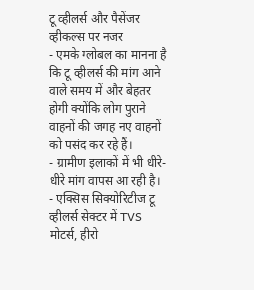टू व्हीलर्स और पैसेंजर व्हीकल्स पर नजर
- एमके ग्लोबल का मानना है कि टू व्हीलर्स की मांग आने वाले समय में और बेहतर होगी क्योंकि लोग पुराने वाहनों की जगह नए वाहनों को पसंद कर रहे हैं।
- ग्रामीण इलाकों में भी धीरे-धीरे मांग वापस आ रही है।
- एक्सिस सिक्योरिटीज टू व्हीलर्स सेक्टर में TVS मोटर्स, हीरो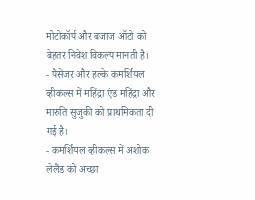मोटोकॉर्प और बजाज ऑटो को बेहतर निवेश विकल्प मानती है।
- पैसेंजर और हल्के कमर्शियल व्हीकल्स में महिंद्रा एंड महिंद्रा और मारुति सुजुकी को प्राथमिकता दी गई है।
- कमर्शियल व्हीकल्स में अशोक लेलैंड को अच्छा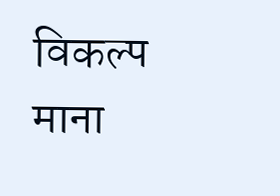विकल्प माना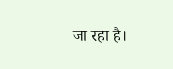जा रहा है।